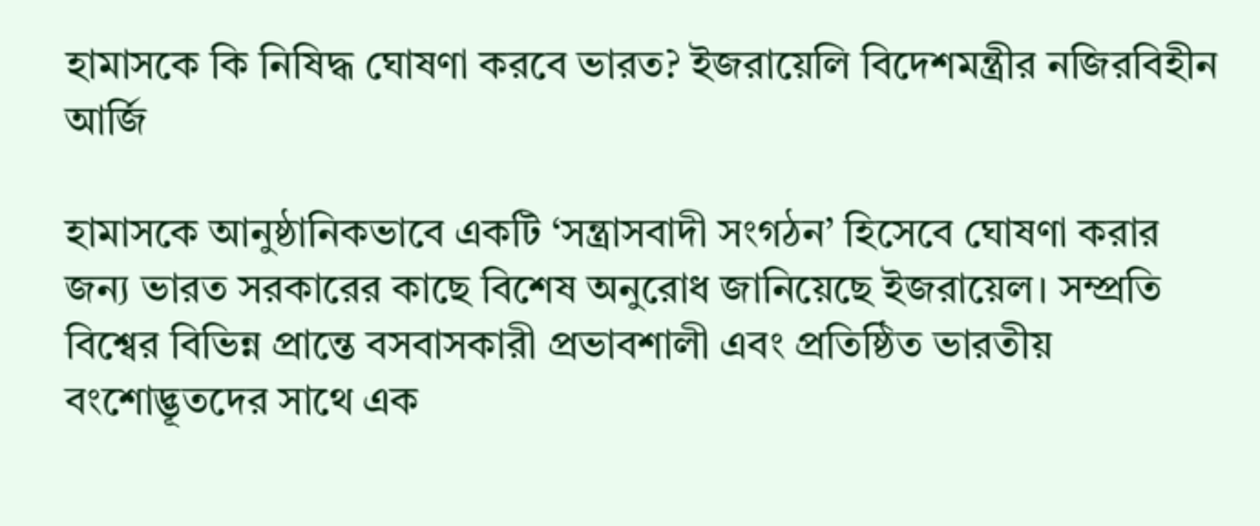হামাসকে কি নিষিদ্ধ ঘোষণা করবে ভারত? ইজরায়েলি বিদেশমন্ত্রীর নজিরবিহীন আর্জি

হামাসকে আনুষ্ঠানিকভাবে একটি ‘সন্ত্রাসবাদী সংগঠন’ হিসেবে ঘোষণা করার জন্য ভারত সরকারের কাছে বিশেষ অনুরোধ জানিয়েছে ইজরায়েল। সম্প্রতি বিশ্বের বিভিন্ন প্রান্তে বসবাসকারী প্রভাবশালী এবং প্রতিষ্ঠিত ভারতীয় বংশোদ্ভূতদের সাথে এক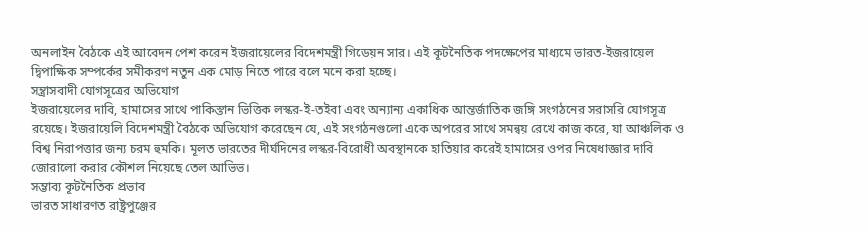অনলাইন বৈঠকে এই আবেদন পেশ করেন ইজরায়েলের বিদেশমন্ত্রী গিডেয়ন সার। এই কূটনৈতিক পদক্ষেপের মাধ্যমে ভারত-ইজরায়েল দ্বিপাক্ষিক সম্পর্কের সমীকরণ নতুন এক মোড় নিতে পারে বলে মনে করা হচ্ছে।
সন্ত্রাসবাদী যোগসূত্রের অভিযোগ
ইজরায়েলের দাবি, হামাসের সাথে পাকিস্তান ভিত্তিক লস্কর-ই-তইবা এবং অন্যান্য একাধিক আন্তর্জাতিক জঙ্গি সংগঠনের সরাসরি যোগসূত্র রয়েছে। ইজরায়েলি বিদেশমন্ত্রী বৈঠকে অভিযোগ করেছেন যে, এই সংগঠনগুলো একে অপরের সাথে সমন্বয় রেখে কাজ করে, যা আঞ্চলিক ও বিশ্ব নিরাপত্তার জন্য চরম হুমকি। মূলত ভারতের দীর্ঘদিনের লস্কর-বিরোধী অবস্থানকে হাতিয়ার করেই হামাসের ওপর নিষেধাজ্ঞার দাবি জোরালো করার কৌশল নিয়েছে তেল আভিভ।
সম্ভাব্য কূটনৈতিক প্রভাব
ভারত সাধারণত রাষ্ট্রপুঞ্জের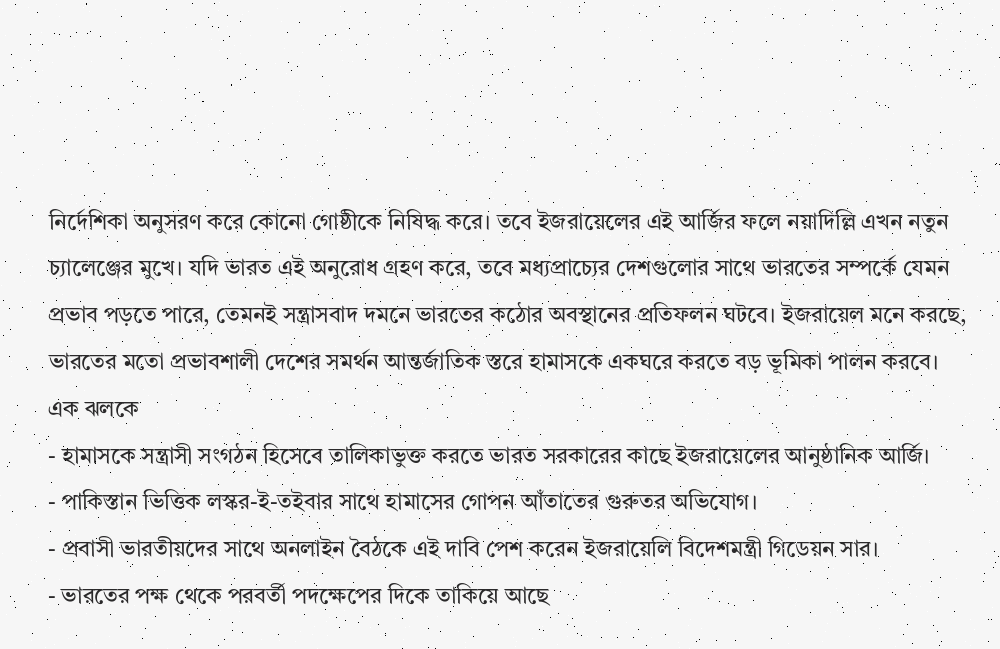নির্দেশিকা অনুসরণ করে কোনো গোষ্ঠীকে নিষিদ্ধ করে। তবে ইজরায়েলের এই আর্জির ফলে নয়াদিল্লি এখন নতুন চ্যালেঞ্জের মুখে। যদি ভারত এই অনুরোধ গ্রহণ করে, তবে মধ্যপ্রাচ্যের দেশগুলোর সাথে ভারতের সম্পর্কে যেমন প্রভাব পড়তে পারে, তেমনই সন্ত্রাসবাদ দমনে ভারতের কঠোর অবস্থানের প্রতিফলন ঘটবে। ইজরায়েল মনে করছে, ভারতের মতো প্রভাবশালী দেশের সমর্থন আন্তর্জাতিক স্তরে হামাসকে একঘরে করতে বড় ভূমিকা পালন করবে।
এক ঝলকে
- হামাসকে সন্ত্রাসী সংগঠন হিসেবে তালিকাভুক্ত করতে ভারত সরকারের কাছে ইজরায়েলের আনুষ্ঠানিক আর্জি।
- পাকিস্তান ভিত্তিক লস্কর-ই-তইবার সাথে হামাসের গোপন আঁতাতের গুরুতর অভিযোগ।
- প্রবাসী ভারতীয়দের সাথে অনলাইন বৈঠকে এই দাবি পেশ করেন ইজরায়েলি বিদেশমন্ত্রী গিডেয়ন সার।
- ভারতের পক্ষ থেকে পরবর্তী পদক্ষেপের দিকে তাকিয়ে আছে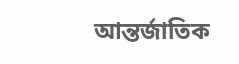আন্তর্জাতিক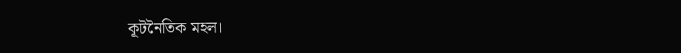কূটনৈতিক মহল।